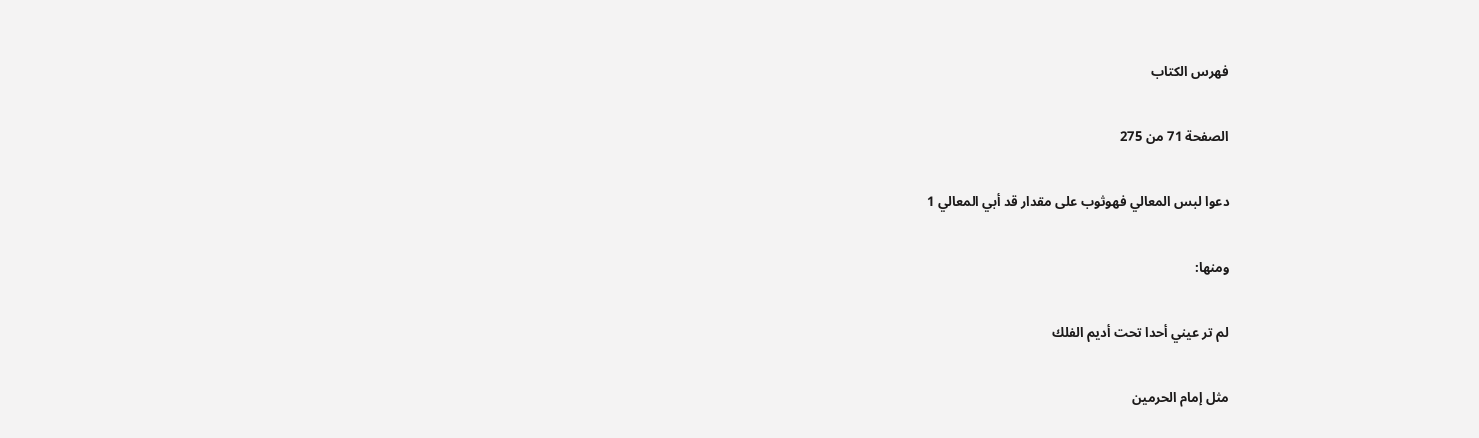فهرس الكتاب

الصفحة 71 من 275

دعوا لبس المعالي فهوثوب على مقدار قد أبي المعالي 1

ومنها:

لم تر عيني أحدا تحت أديم الفلك

مثل إمام الحرمي‍ن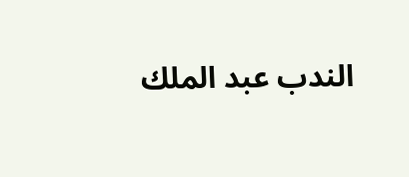الندب عبد الملك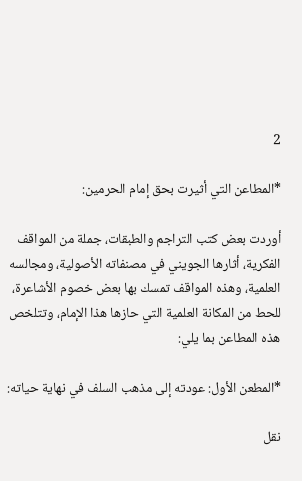2

*المطاعن التي أثيرت بحق إمام الحرمين:

أوردت بعض كتب التراجم والطبقات، جملة من المواقف الفكرية، أثارها الجويني في مصنفاته الأصولية، ومجالسه العلمية، وهذه المواقف تمسك بها بعض خصوم الأشاعرة، للحط من المكانة العلمية التي حازها هذا الإمام، وتتلخص هذه المطاعن بما يلي:

*المطعن الأول: عودته إلى مذهب السلف في نهاية حياته:

نقل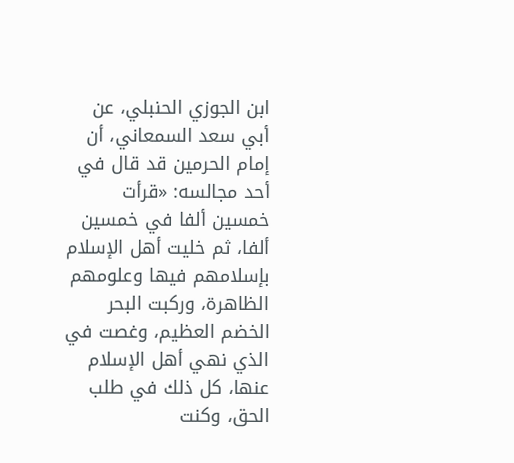ابن الجوزي الحنبلي، عن أبي سعد السمعاني، أن إمام الحرمين قد قال في أحد مجالسه: «قرأت خمسين ألفا في خمسين ألفا، ثم خليت أهل الإسلام بإسلامهم فيها وعلومهم الظاهرة، وركبت البحر الخضم العظيم، وغصت في الذي نهي أهل الإسلام عنها، كل ذلك في طلب الحق، وكنت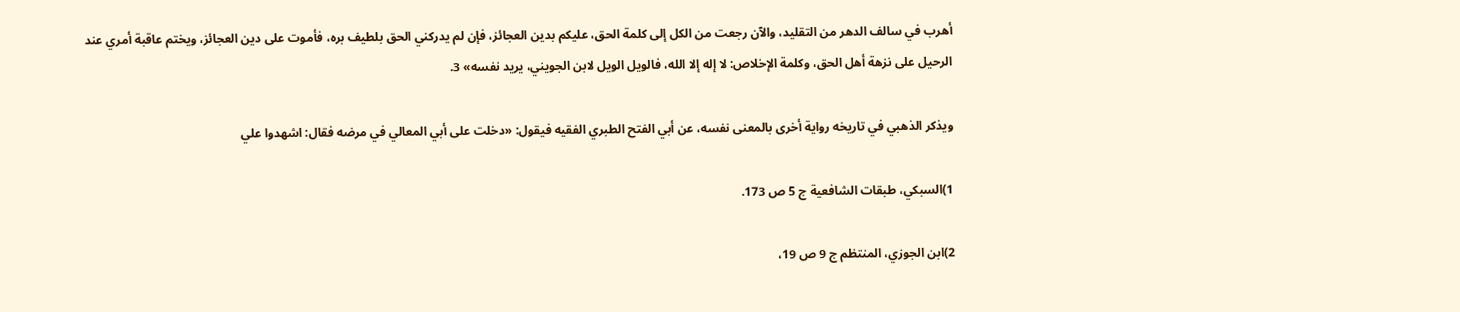أهرب في سالف الدهر من التقليد، والآن رجعت من الكل إلى كلمة الحق، عليكم بدين العجائز، فإن لم يدركني الحق بلطيف بره، فأموت على دين العجائز، ويختم عاقبة أمري عند الرحيل على نزهة أهل الحق، وكلمة الإخلاص: لا إله إلا الله، فالويل الويل لابن الجويني، يريد نفسه» 3.

ويذكر الذهبي في تاريخه رواية أخرى بالمعنى نفسه، عن أبي الفتح الطبري الفقيه فيقول: «دخلت على أبي المعالي في مرضه فقال: اشهدوا علي

1)السبكي، طبقات الشافعية ج 5 ص 173.

2)ابن الجوزي، المنتظم ج 9 ص 19،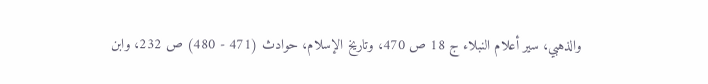والذهبي، سير أعلام النبلاء ج 18 ص 470، وتاريخ الإسلام، حوادث (471 - 480) ص 232، وابن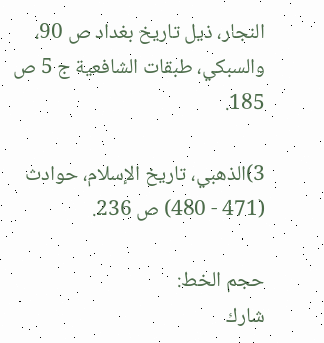النجار، ذيل تاريخ بغداد ص 90، والسبكي، طبقات الشافعية ج 5 ص 185.

3)الذهبي، تاريخ الإسلام، حوادث (471 - 480) ص 236.

حجم الخط:
شارك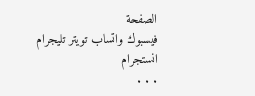الصفحة
فيسبوك واتساب تويتر تليجرام انستجرام
. . .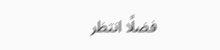فضلًا انتظر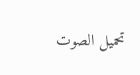تحميل الصوت